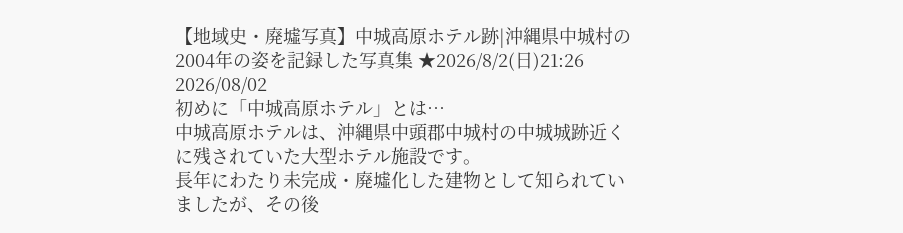【地域史・廃墟写真】中城高原ホテル跡|沖縄県中城村の2004年の姿を記録した写真集 ★2026/8/2(日)21:26 2026/08/02
初めに「中城高原ホテル」とは…
中城高原ホテルは、沖縄県中頭郡中城村の中城城跡近くに残されていた大型ホテル施設です。
長年にわたり未完成・廃墟化した建物として知られていましたが、その後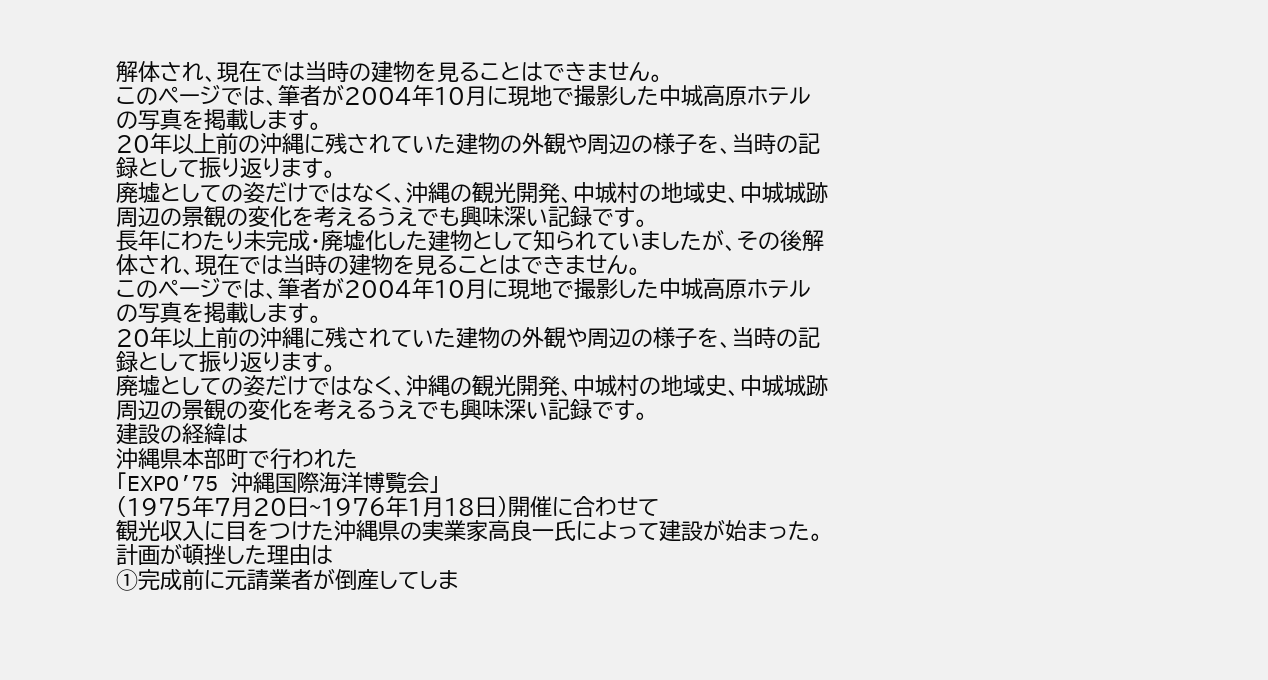解体され、現在では当時の建物を見ることはできません。
このページでは、筆者が2004年10月に現地で撮影した中城高原ホテルの写真を掲載します。
20年以上前の沖縄に残されていた建物の外観や周辺の様子を、当時の記録として振り返ります。
廃墟としての姿だけではなく、沖縄の観光開発、中城村の地域史、中城城跡周辺の景観の変化を考えるうえでも興味深い記録です。
長年にわたり未完成・廃墟化した建物として知られていましたが、その後解体され、現在では当時の建物を見ることはできません。
このページでは、筆者が2004年10月に現地で撮影した中城高原ホテルの写真を掲載します。
20年以上前の沖縄に残されていた建物の外観や周辺の様子を、当時の記録として振り返ります。
廃墟としての姿だけではなく、沖縄の観光開発、中城村の地域史、中城城跡周辺の景観の変化を考えるうえでも興味深い記録です。
建設の経緯は
沖縄県本部町で行われた
「EXPO’75 沖縄国際海洋博覧会」
(1975年7月20日~1976年1月18日)開催に合わせて
観光収入に目をつけた沖縄県の実業家高良一氏によって建設が始まった。
計画が頓挫した理由は
➀完成前に元請業者が倒産してしま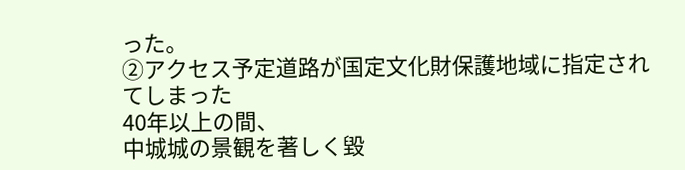った。
➁アクセス予定道路が国定文化財保護地域に指定されてしまった
40年以上の間、
中城城の景観を著しく毀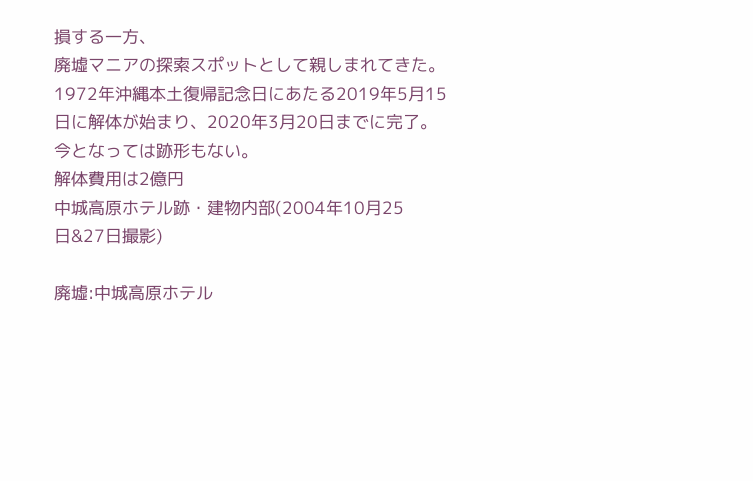損する一方、
廃墟マニアの探索スポットとして親しまれてきた。
1972年沖縄本土復帰記念日にあたる2019年5月15日に解体が始まり、2020年3月20日までに完了。
今となっては跡形もない。
解体費用は2億円
中城高原ホテル跡・建物内部(2004年10月25日&27日撮影)

廃墟:中城高原ホテル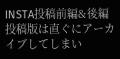INSTA投稿前編&後編
投稿版は直ぐにアーカイブしてしまい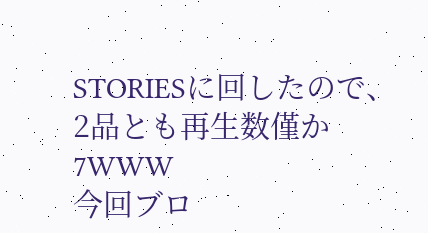STORIESに回したので、2品とも再生数僅か7WWW
今回ブロ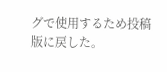グで使用するため投稿版に戻した。